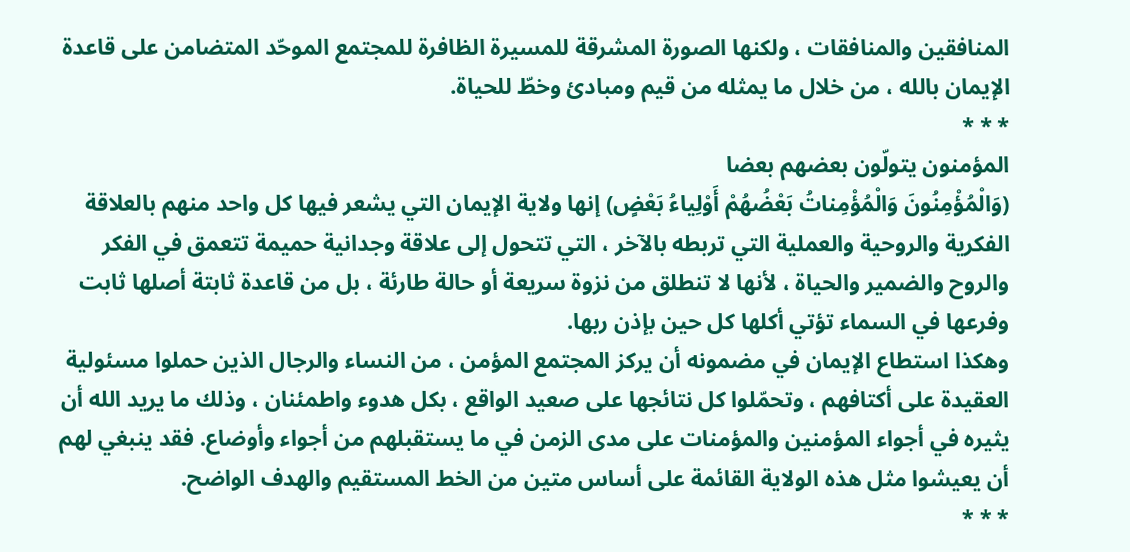المنافقين والمنافقات ، ولكنها الصورة المشرقة للمسيرة الظافرة للمجتمع الموحّد المتضامن على قاعدة الإيمان بالله ، من خلال ما يمثله من قيم ومبادئ وخطّ للحياة.
* * *
المؤمنون يتولّون بعضهم بعضا
(وَالْمُؤْمِنُونَ وَالْمُؤْمِناتُ بَعْضُهُمْ أَوْلِياءُ بَعْضٍ) إنها ولاية الإيمان التي يشعر فيها كل واحد منهم بالعلاقة الفكرية والروحية والعملية التي تربطه بالآخر ، التي تتحول إلى علاقة وجدانية حميمة تتعمق في الفكر والروح والضمير والحياة ، لأنها لا تنطلق من نزوة سريعة أو حالة طارئة ، بل من قاعدة ثابتة أصلها ثابت وفرعها في السماء تؤتي أكلها كل حين بإذن ربها.
وهكذا استطاع الإيمان في مضمونه أن يركز المجتمع المؤمن ، من النساء والرجال الذين حملوا مسئولية العقيدة على أكتافهم ، وتحمّلوا كل نتائجها على صعيد الواقع ، بكل هدوء واطمئنان ، وذلك ما يريد الله أن يثيره في أجواء المؤمنين والمؤمنات على مدى الزمن في ما يستقبلهم من أجواء وأوضاع. فقد ينبغي لهم أن يعيشوا مثل هذه الولاية القائمة على أساس متين من الخط المستقيم والهدف الواضح.
* * *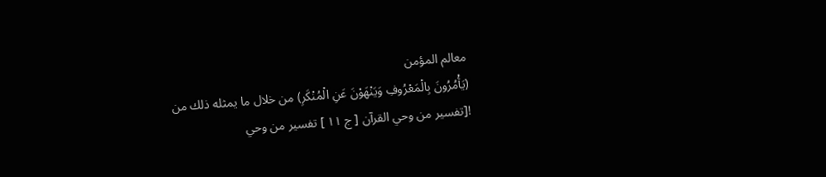معالم المؤمن
(يَأْمُرُونَ بِالْمَعْرُوفِ وَيَنْهَوْنَ عَنِ الْمُنْكَرِ) من خلال ما يمثله ذلك من
![تفسير من وحي القرآن [ ج ١١ ] تفسير من وحي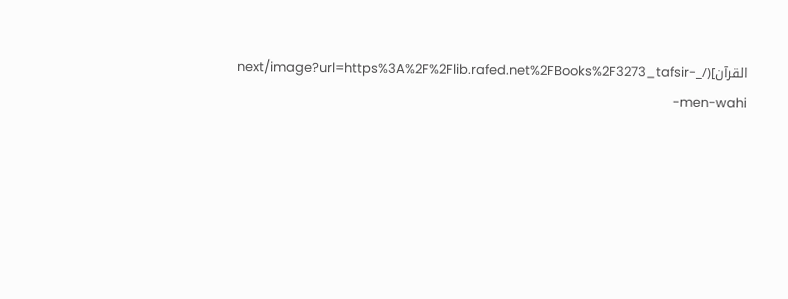القرآن](/_next/image?url=https%3A%2F%2Flib.rafed.net%2FBooks%2F3273_tafsir-men-wahi-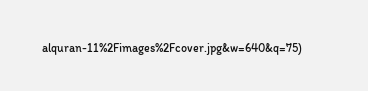alquran-11%2Fimages%2Fcover.jpg&w=640&q=75)